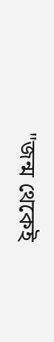"জন্ম থেকেই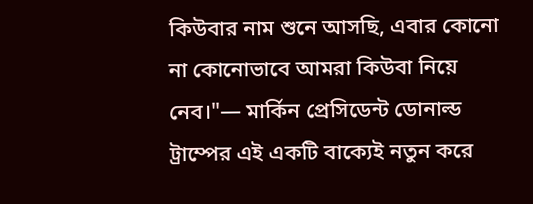কিউবার নাম শুনে আসছি, এবার কোনো না কোনোভাবে আমরা কিউবা নিয়ে নেব।"— মার্কিন প্রেসিডেন্ট ডোনাল্ড ট্রাম্পের এই একটি বাক্যেই নতুন করে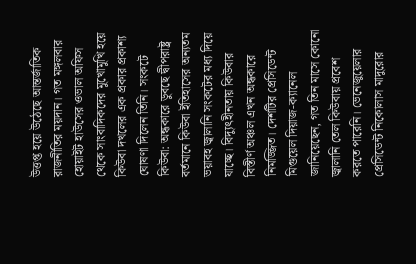উত্তপ্ত হয়ে উঠেছে আন্তর্জাতিক রাজনীতির ময়দান। গত মঙ্গলবার হোয়াইট হাউসের ওভাল অফিস থেকে সাংবাদিকদের মুখোমুখি হয়ে কিউবা দখলের এক প্রকার প্রকাশ্য ঘোষণা দিলেন তিনি। সংকটে কিউবা: অন্ধকারে ডুবছে দ্বীপরাষ্ট্র বর্তমানে কিউবা ইতিহাসের অন্যতম ভয়াবহ জ্বালানি সংকটের মধ্য দিয়ে যাচ্ছে। বিদ্যুৎহীনতায় কিউবার বিস্তীর্ণ অঞ্চল এখন অন্ধকারে নিমজ্জিত। দেশটির প্রেসিডেন্ট মিগুয়েল দিয়াজ-ক্যানেল জানিয়েছেন, গত তিন মাসে কোনো জ্বালানি তেল কিউবায় প্রবেশ করতে পারেনি। ভেনেজুয়েলার প্রেসিডেন্ট নিকোলাস মাদুরোর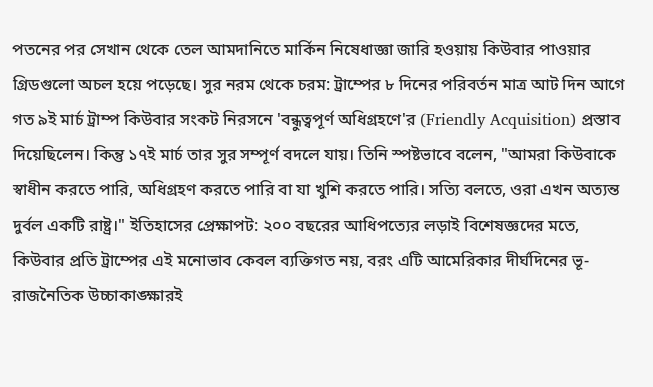পতনের পর সেখান থেকে তেল আমদানিতে মার্কিন নিষেধাজ্ঞা জারি হওয়ায় কিউবার পাওয়ার গ্রিডগুলো অচল হয়ে পড়েছে। সুর নরম থেকে চরম: ট্রাম্পের ৮ দিনের পরিবর্তন মাত্র আট দিন আগে গত ৯ই মার্চ ট্রাম্প কিউবার সংকট নিরসনে 'বন্ধুত্বপূর্ণ অধিগ্রহণে'র (Friendly Acquisition) প্রস্তাব দিয়েছিলেন। কিন্তু ১৭ই মার্চ তার সুর সম্পূর্ণ বদলে যায়। তিনি স্পষ্টভাবে বলেন, "আমরা কিউবাকে স্বাধীন করতে পারি, অধিগ্রহণ করতে পারি বা যা খুশি করতে পারি। সত্যি বলতে, ওরা এখন অত্যন্ত দুর্বল একটি রাষ্ট্র।" ইতিহাসের প্রেক্ষাপট: ২০০ বছরের আধিপত্যের লড়াই বিশেষজ্ঞদের মতে, কিউবার প্রতি ট্রাম্পের এই মনোভাব কেবল ব্যক্তিগত নয়, বরং এটি আমেরিকার দীর্ঘদিনের ভূ-রাজনৈতিক উচ্চাকাঙ্ক্ষারই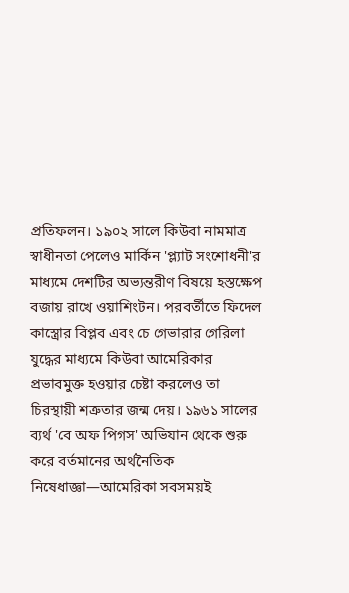প্রতিফলন। ১৯০২ সালে কিউবা নামমাত্র স্বাধীনতা পেলেও মার্কিন 'প্ল্যাট সংশোধনী'র মাধ্যমে দেশটির অভ্যন্তরীণ বিষয়ে হস্তক্ষেপ বজায় রাখে ওয়াশিংটন। পরবর্তীতে ফিদেল কাস্ত্রোর বিপ্লব এবং চে গেভারার গেরিলা যুদ্ধের মাধ্যমে কিউবা আমেরিকার প্রভাবমুক্ত হওয়ার চেষ্টা করলেও তা চিরস্থায়ী শত্রুতার জন্ম দেয়। ১৯৬১ সালের ব্যর্থ 'বে অফ পিগস' অভিযান থেকে শুরু করে বর্তমানের অর্থনৈতিক নিষেধাজ্ঞা—আমেরিকা সবসময়ই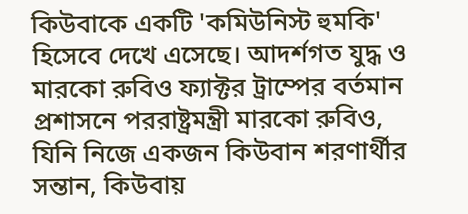কিউবাকে একটি 'কমিউনিস্ট হুমকি' হিসেবে দেখে এসেছে। আদর্শগত যুদ্ধ ও মারকো রুবিও ফ্যাক্টর ট্রাম্পের বর্তমান প্রশাসনে পররাষ্ট্রমন্ত্রী মারকো রুবিও, যিনি নিজে একজন কিউবান শরণার্থীর সন্তান, কিউবায়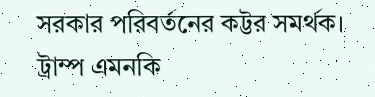সরকার পরিবর্তনের কট্টর সমর্থক। ট্রাম্প এমনকি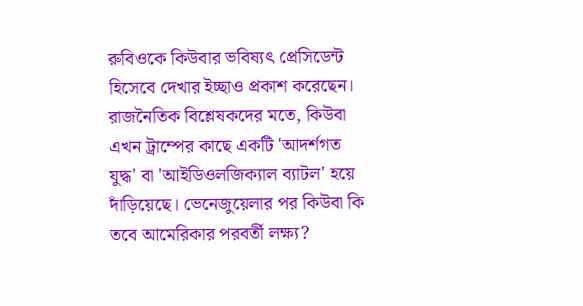রুবিওকে কিউবার ভবিষ্যৎ প্রেসিডেন্ট হিসেবে দেখার ইচ্ছাও প্রকাশ করেছেন। রাজনৈতিক বিশ্লেষকদের মতে, কিউবা এখন ট্রাম্পের কাছে একটি 'আদর্শগত যুদ্ধ' বা 'আইডিওলজিক্যাল ব্যাটল' হয়ে দাঁড়িয়েছে। ভেনেজুয়েলার পর কিউবা কি তবে আমেরিকার পরবর্তী লক্ষ্য?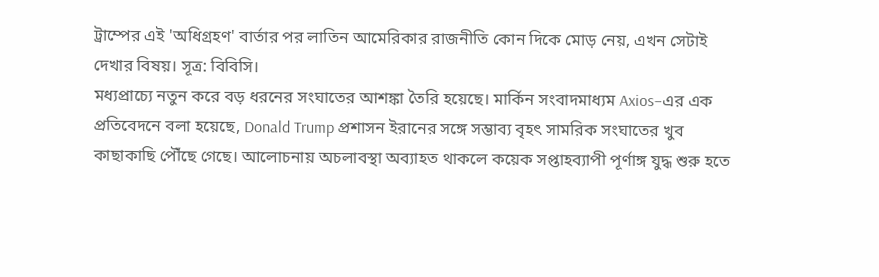ট্রাম্পের এই 'অধিগ্রহণ' বার্তার পর লাতিন আমেরিকার রাজনীতি কোন দিকে মোড় নেয়, এখন সেটাই দেখার বিষয়। সূত্র: বিবিসি।
মধ্যপ্রাচ্যে নতুন করে বড় ধরনের সংঘাতের আশঙ্কা তৈরি হয়েছে। মার্কিন সংবাদমাধ্যম Axios–এর এক প্রতিবেদনে বলা হয়েছে, Donald Trump প্রশাসন ইরানের সঙ্গে সম্ভাব্য বৃহৎ সামরিক সংঘাতের খুব কাছাকাছি পৌঁছে গেছে। আলোচনায় অচলাবস্থা অব্যাহত থাকলে কয়েক সপ্তাহব্যাপী পূর্ণাঙ্গ যুদ্ধ শুরু হতে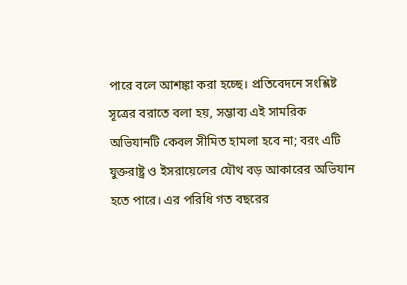পারে বলে আশঙ্কা করা হচ্ছে। প্রতিবেদনে সংশ্লিষ্ট সূত্রের বরাতে বলা হয়, সম্ভাব্য এই সামরিক অভিযানটি কেবল সীমিত হামলা হবে না; বরং এটি যুক্তরাষ্ট্র ও ইসরায়েলের যৌথ বড় আকারের অভিযান হতে পারে। এর পরিধি গত বছরের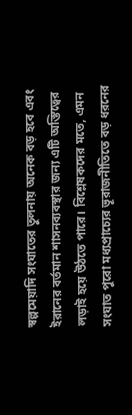স্বল্পমেয়াদি সংঘাতের তুলনায় অনেক বড় হবে এবং ইরানের বর্তমান শাসনব্যবস্থার জন্য এটি অস্তিত্বের লড়াই হয়ে উঠতে পারে। বিশ্লেষকদের মতে, এমন সংঘাত পুরো মধ্যপ্রাচ্যের ভূরাজনীতিতে বড় ধরনের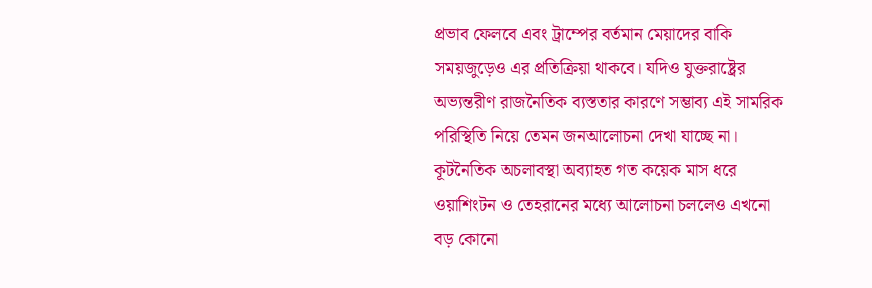প্রভাব ফেলবে এবং ট্রাম্পের বর্তমান মেয়াদের বাকি সময়জুড়েও এর প্রতিক্রিয়া থাকবে। যদিও যুক্তরাষ্ট্রের অভ্যন্তরীণ রাজনৈতিক ব্যস্ততার কারণে সম্ভাব্য এই সামরিক পরিস্থিতি নিয়ে তেমন জনআলোচনা দেখা যাচ্ছে না। কূটনৈতিক অচলাবস্থা অব্যাহত গত কয়েক মাস ধরে ওয়াশিংটন ও তেহরানের মধ্যে আলোচনা চললেও এখনো বড় কোনো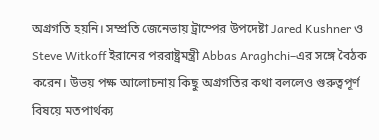অগ্রগতি হয়নি। সম্প্রতি জেনেভায় ট্রাম্পের উপদেষ্টা Jared Kushner ও Steve Witkoff ইরানের পররাষ্ট্রমন্ত্রী Abbas Araghchi–এর সঙ্গে বৈঠক করেন। উভয় পক্ষ আলোচনায় কিছু অগ্রগতির কথা বললেও গুরুত্বপূর্ণ বিষয়ে মতপার্থক্য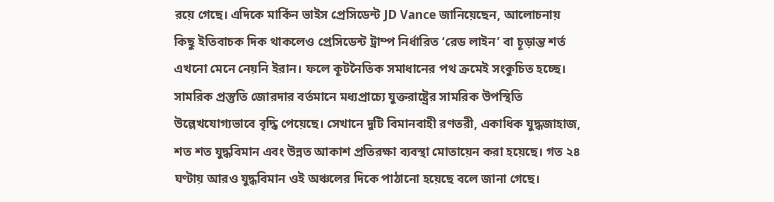রয়ে গেছে। এদিকে মার্কিন ভাইস প্রেসিডেন্ট JD Vance জানিয়েছেন, আলোচনায় কিছু ইতিবাচক দিক থাকলেও প্রেসিডেন্ট ট্রাম্প নির্ধারিত ‘রেড লাইন’ বা চূড়ান্ত শর্ত এখনো মেনে নেয়নি ইরান। ফলে কূটনৈতিক সমাধানের পথ ক্রমেই সংকুচিত হচ্ছে। সামরিক প্রস্তুতি জোরদার বর্তমানে মধ্যপ্রাচ্যে যুক্তরাষ্ট্রের সামরিক উপস্থিতি উল্লেখযোগ্যভাবে বৃদ্ধি পেয়েছে। সেখানে দুটি বিমানবাহী রণতরী, একাধিক যুদ্ধজাহাজ, শত শত যুদ্ধবিমান এবং উন্নত আকাশ প্রতিরক্ষা ব্যবস্থা মোতায়েন করা হয়েছে। গত ২৪ ঘণ্টায় আরও যুদ্ধবিমান ওই অঞ্চলের দিকে পাঠানো হয়েছে বলে জানা গেছে।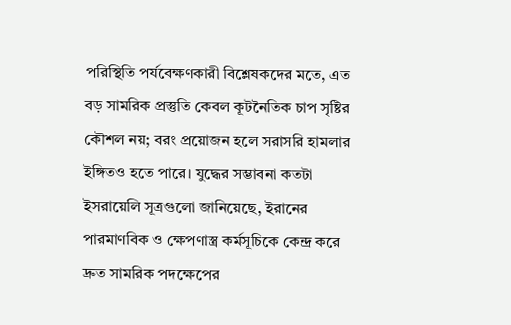পরিস্থিতি পর্যবেক্ষণকারী বিশ্লেষকদের মতে, এত বড় সামরিক প্রস্তুতি কেবল কূটনৈতিক চাপ সৃষ্টির কৌশল নয়; বরং প্রয়োজন হলে সরাসরি হামলার ইঙ্গিতও হতে পারে। যুদ্ধের সম্ভাবনা কতটা ইসরায়েলি সূত্রগুলো জানিয়েছে, ইরানের পারমাণবিক ও ক্ষেপণাস্ত্র কর্মসূচিকে কেন্দ্র করে দ্রুত সামরিক পদক্ষেপের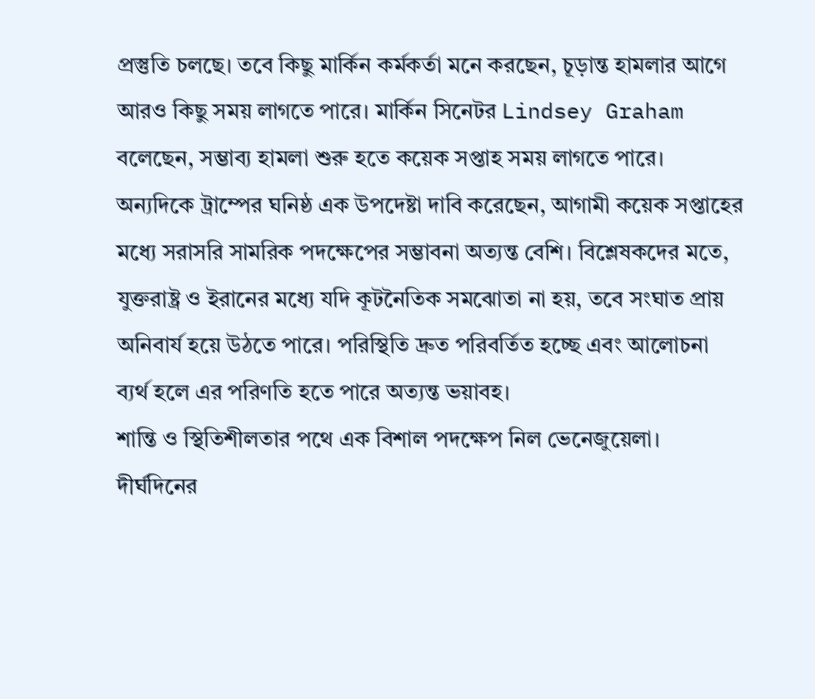প্রস্তুতি চলছে। তবে কিছু মার্কিন কর্মকর্তা মনে করছেন, চূড়ান্ত হামলার আগে আরও কিছু সময় লাগতে পারে। মার্কিন সিনেটর Lindsey Graham বলেছেন, সম্ভাব্য হামলা শুরু হতে কয়েক সপ্তাহ সময় লাগতে পারে। অন্যদিকে ট্রাম্পের ঘনিষ্ঠ এক উপদেষ্টা দাবি করেছেন, আগামী কয়েক সপ্তাহের মধ্যে সরাসরি সামরিক পদক্ষেপের সম্ভাবনা অত্যন্ত বেশি। বিশ্লেষকদের মতে, যুক্তরাষ্ট্র ও ইরানের মধ্যে যদি কূটনৈতিক সমঝোতা না হয়, তবে সংঘাত প্রায় অনিবার্য হয়ে উঠতে পারে। পরিস্থিতি দ্রুত পরিবর্তিত হচ্ছে এবং আলোচনা ব্যর্থ হলে এর পরিণতি হতে পারে অত্যন্ত ভয়াবহ।
শান্তি ও স্থিতিশীলতার পথে এক বিশাল পদক্ষেপ নিল ভেনেজুয়েলা। দীর্ঘদিনের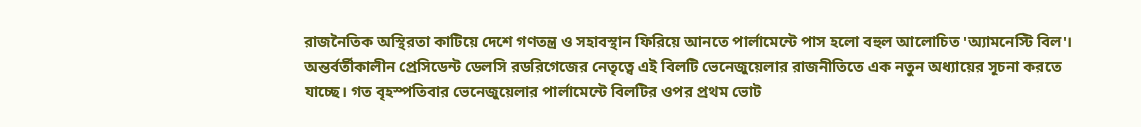রাজনৈতিক অস্থিরতা কাটিয়ে দেশে গণতন্ত্র ও সহাবস্থান ফিরিয়ে আনতে পার্লামেন্টে পাস হলো বহুল আলোচিত 'অ্যামনেস্টি বিল'। অন্তর্বর্তীকালীন প্রেসিডেন্ট ডেলসি রডরিগেজের নেতৃত্বে এই বিলটি ভেনেজুয়েলার রাজনীতিতে এক নতুন অধ্যায়ের সূচনা করতে যাচ্ছে। গত বৃহস্পতিবার ভেনেজুয়েলার পার্লামেন্টে বিলটির ওপর প্রথম ভোট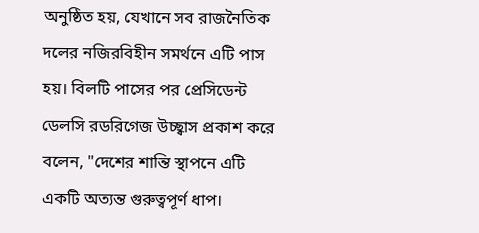অনুষ্ঠিত হয়, যেখানে সব রাজনৈতিক দলের নজিরবিহীন সমর্থনে এটি পাস হয়। বিলটি পাসের পর প্রেসিডেন্ট ডেলসি রডরিগেজ উচ্ছ্বাস প্রকাশ করে বলেন, "দেশের শান্তি স্থাপনে এটি একটি অত্যন্ত গুরুত্বপূর্ণ ধাপ।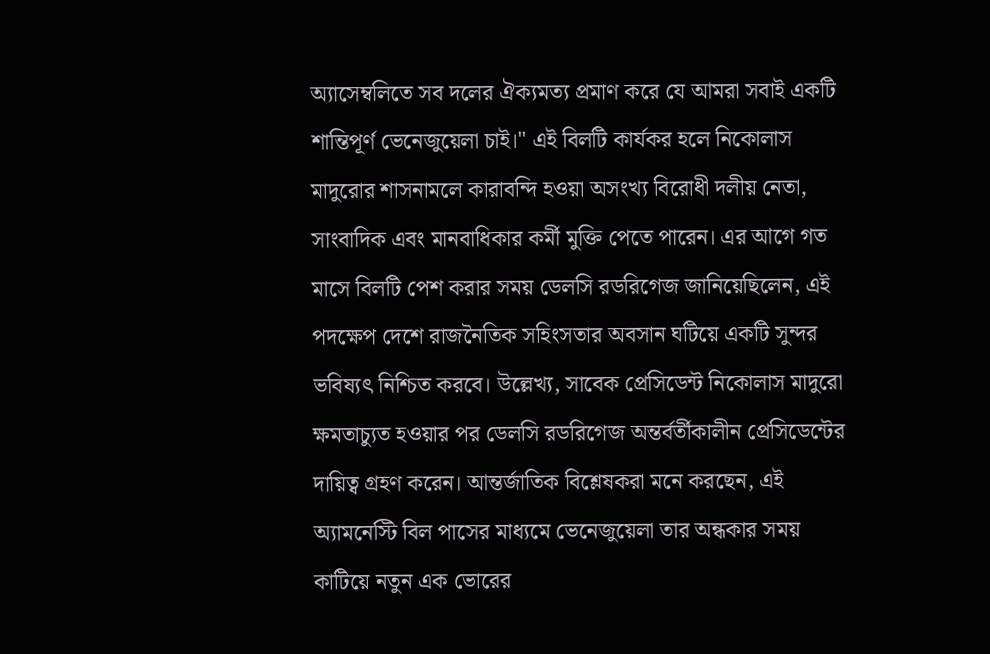অ্যাসেম্বলিতে সব দলের ঐক্যমত্য প্রমাণ করে যে আমরা সবাই একটি শান্তিপূর্ণ ভেনেজুয়েলা চাই।" এই বিলটি কার্যকর হলে নিকোলাস মাদুরোর শাসনামলে কারাবন্দি হওয়া অসংখ্য বিরোধী দলীয় নেতা, সাংবাদিক এবং মানবাধিকার কর্মী মুক্তি পেতে পারেন। এর আগে গত মাসে বিলটি পেশ করার সময় ডেলসি রডরিগেজ জানিয়েছিলেন, এই পদক্ষেপ দেশে রাজনৈতিক সহিংসতার অবসান ঘটিয়ে একটি সুন্দর ভবিষ্যৎ নিশ্চিত করবে। উল্লেখ্য, সাবেক প্রেসিডেন্ট নিকোলাস মাদুরো ক্ষমতাচ্যুত হওয়ার পর ডেলসি রডরিগেজ অন্তর্বর্তীকালীন প্রেসিডেন্টের দায়িত্ব গ্রহণ করেন। আন্তর্জাতিক বিশ্লেষকরা মনে করছেন, এই অ্যামনেস্টি বিল পাসের মাধ্যমে ভেনেজুয়েলা তার অন্ধকার সময় কাটিয়ে নতুন এক ভোরের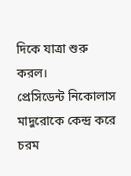দিকে যাত্রা শুরু করল।
প্রেসিডেন্ট নিকোলাস মাদুরোকে কেন্দ্র করে চরম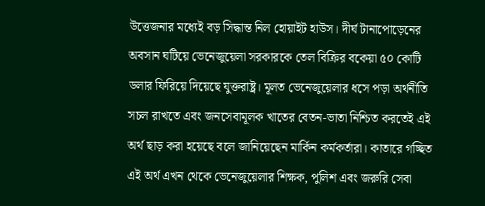উত্তেজনার মধ্যেই বড় সিদ্ধান্ত নিল হোয়াইট হাউস। দীর্ঘ টানাপোড়েনের অবসান ঘটিয়ে ভেনেজুয়েলা সরকারকে তেল বিক্রির বকেয়া ৫০ কোটি ডলার ফিরিয়ে দিয়েছে যুক্তরাষ্ট্র। মূলত ভেনেজুয়েলার ধসে পড়া অর্থনীতি সচল রাখতে এবং জনসেবামূলক খাতের বেতন-ভাতা নিশ্চিত করতেই এই অর্থ ছাড় করা হয়েছে বলে জানিয়েছেন মার্কিন কর্মকর্তারা। কাতারে গচ্ছিত এই অর্থ এখন থেকে ভেনেজুয়েলার শিক্ষক, পুলিশ এবং জরুরি সেবা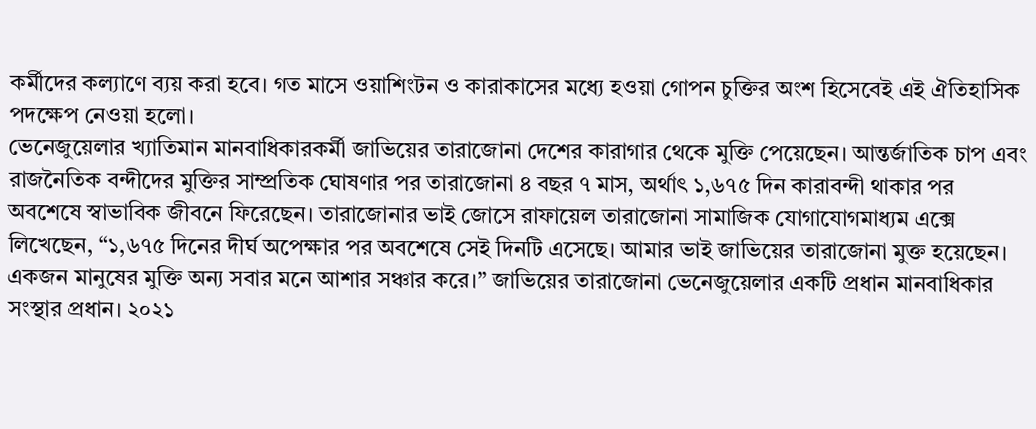কর্মীদের কল্যাণে ব্যয় করা হবে। গত মাসে ওয়াশিংটন ও কারাকাসের মধ্যে হওয়া গোপন চুক্তির অংশ হিসেবেই এই ঐতিহাসিক পদক্ষেপ নেওয়া হলো।
ভেনেজুয়েলার খ্যাতিমান মানবাধিকারকর্মী জাভিয়ের তারাজোনা দেশের কারাগার থেকে মুক্তি পেয়েছেন। আন্তর্জাতিক চাপ এবং রাজনৈতিক বন্দীদের মুক্তির সাম্প্রতিক ঘোষণার পর তারাজোনা ৪ বছর ৭ মাস, অর্থাৎ ১,৬৭৫ দিন কারাবন্দী থাকার পর অবশেষে স্বাভাবিক জীবনে ফিরেছেন। তারাজোনার ভাই জোসে রাফায়েল তারাজোনা সামাজিক যোগাযোগমাধ্যম এক্সে লিখেছেন, “১,৬৭৫ দিনের দীর্ঘ অপেক্ষার পর অবশেষে সেই দিনটি এসেছে। আমার ভাই জাভিয়ের তারাজোনা মুক্ত হয়েছেন। একজন মানুষের মুক্তি অন্য সবার মনে আশার সঞ্চার করে।” জাভিয়ের তারাজোনা ভেনেজুয়েলার একটি প্রধান মানবাধিকার সংস্থার প্রধান। ২০২১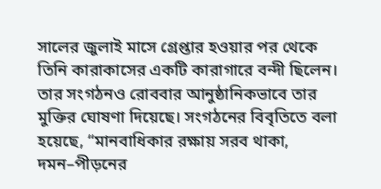সালের জুলাই মাসে গ্রেপ্তার হওয়ার পর থেকে তিনি কারাকাসের একটি কারাগারে বন্দী ছিলেন। তার সংগঠনও রোববার আনুষ্ঠানিকভাবে তার মুক্তির ঘোষণা দিয়েছে। সংগঠনের বিবৃতিতে বলা হয়েছে, “মানবাধিকার রক্ষায় সরব থাকা, দমন–পীড়নের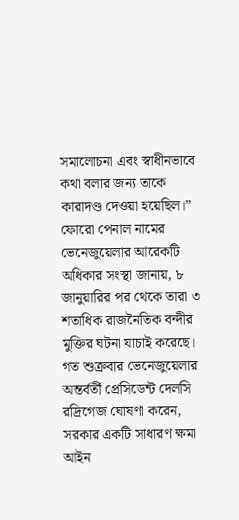সমালোচনা এবং স্বাধীনভাবে কথা বলার জন্য তাকে কারাদণ্ড দেওয়া হয়েছিল।” ফোরো পেনাল নামের ভেনেজুয়েলার আরেকটি অধিকার সংস্থা জানায়, ৮ জানুয়ারির পর থেকে তারা ৩ শতাধিক রাজনৈতিক বন্দীর মুক্তির ঘটনা যাচাই করেছে। গত শুক্রবার ভেনেজুয়েলার অন্তর্বর্তী প্রেসিডেন্ট দেলসি রদ্রিগেজ ঘোষণা করেন, সরকার একটি সাধারণ ক্ষমা আইন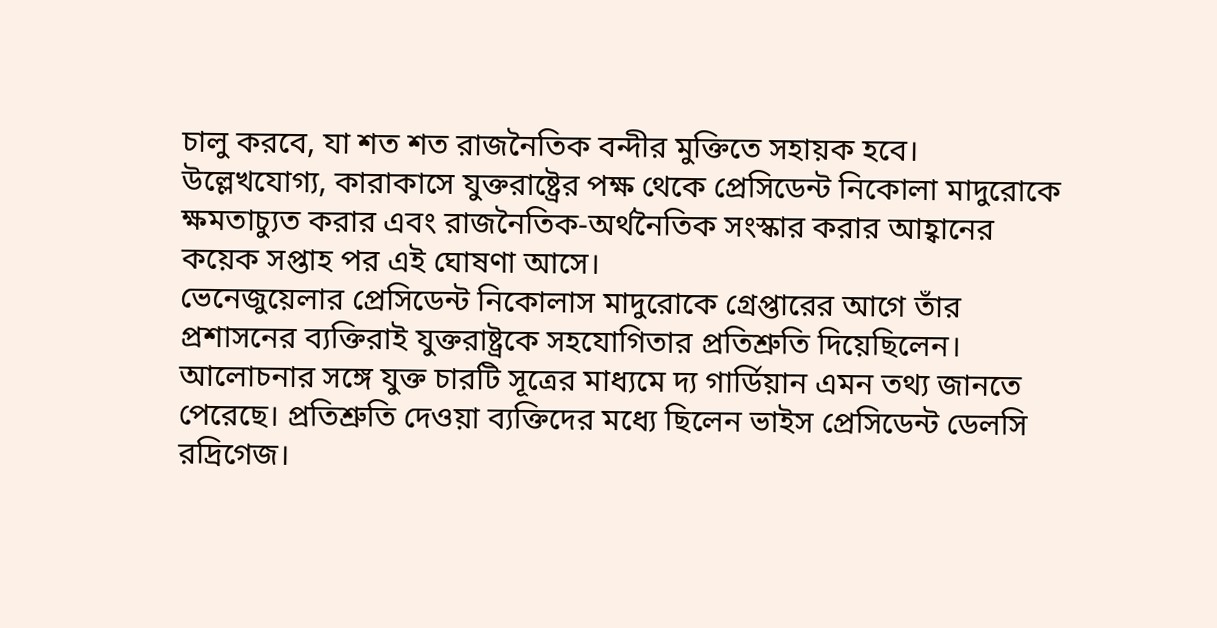চালু করবে, যা শত শত রাজনৈতিক বন্দীর মুক্তিতে সহায়ক হবে। উল্লেখযোগ্য, কারাকাসে যুক্তরাষ্ট্রের পক্ষ থেকে প্রেসিডেন্ট নিকোলা মাদুরোকে ক্ষমতাচ্যুত করার এবং রাজনৈতিক-অর্থনৈতিক সংস্কার করার আহ্বানের কয়েক সপ্তাহ পর এই ঘোষণা আসে।
ভেনেজুয়েলার প্রেসিডেন্ট নিকোলাস মাদুরোকে গ্রেপ্তারের আগে তাঁর প্রশাসনের ব্যক্তিরাই যুক্তরাষ্ট্রকে সহযোগিতার প্রতিশ্রুতি দিয়েছিলেন। আলোচনার সঙ্গে যুক্ত চারটি সূত্রের মাধ্যমে দ্য গার্ডিয়ান এমন তথ্য জানতে পেরেছে। প্রতিশ্রুতি দেওয়া ব্যক্তিদের মধ্যে ছিলেন ভাইস প্রেসিডেন্ট ডেলসি রদ্রিগেজ।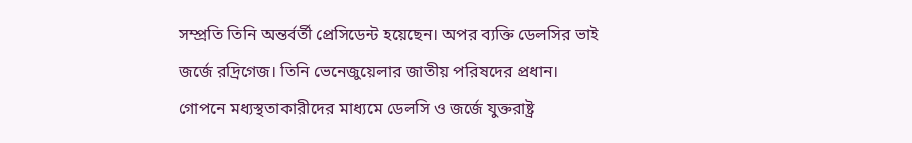সম্প্রতি তিনি অন্তর্বর্তী প্রেসিডেন্ট হয়েছেন। অপর ব্যক্তি ডেলসির ভাই জর্জে রদ্রিগেজ। তিনি ভেনেজুয়েলার জাতীয় পরিষদের প্রধান। গোপনে মধ্যস্থতাকারীদের মাধ্যমে ডেলসি ও জর্জে যুক্তরাষ্ট্র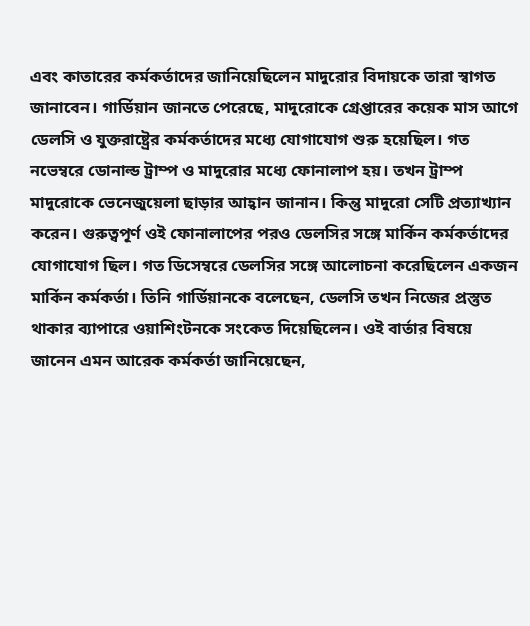এবং কাতারের কর্মকর্তাদের জানিয়েছিলেন মাদুরোর বিদায়কে তারা স্বাগত জানাবেন। গার্ডিয়ান জানতে পেরেছে, মাদুরোকে গ্রেপ্তারের কয়েক মাস আগে ডেলসি ও যুক্তরাষ্ট্রের কর্মকর্তাদের মধ্যে যোগাযোগ শুরু হয়েছিল। গত নভেম্বরে ডোনাল্ড ট্রাম্প ও মাদুরোর মধ্যে ফোনালাপ হয়। তখন ট্রাম্প মাদুরোকে ভেনেজুয়েলা ছাড়ার আহ্বান জানান। কিন্তু মাদুরো সেটি প্রত্যাখ্যান করেন। গুরুত্বপূর্ণ ওই ফোনালাপের পরও ডেলসির সঙ্গে মার্কিন কর্মকর্তাদের যোগাযোগ ছিল। গত ডিসেম্বরে ডেলসির সঙ্গে আলোচনা করেছিলেন একজন মার্কিন কর্মকর্তা। তিনি গার্ডিয়ানকে বলেছেন, ডেলসি তখন নিজের প্রস্তুত থাকার ব্যাপারে ওয়াশিংটনকে সংকেত দিয়েছিলেন। ওই বার্তার বিষয়ে জানেন এমন আরেক কর্মকর্তা জানিয়েছেন,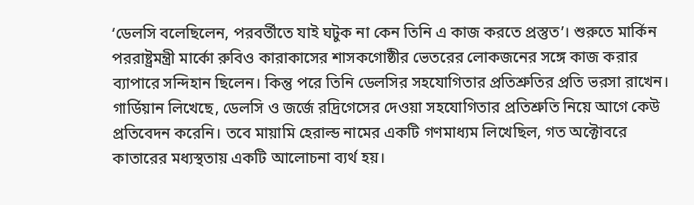‘ডেলসি বলেছিলেন, পরবর্তীতে যাই ঘটুক না কেন তিনি এ কাজ করতে প্রস্তুত’। শুরুতে মার্কিন পররাষ্ট্রমন্ত্রী মার্কো রুবিও কারাকাসের শাসকগোষ্ঠীর ভেতরের লোকজনের সঙ্গে কাজ করার ব্যাপারে সন্দিহান ছিলেন। কিন্তু পরে তিনি ডেলসির সহযোগিতার প্রতিশ্রুতির প্রতি ভরসা রাখেন। গার্ডিয়ান লিখেছে, ডেলসি ও জর্জে রদ্রিগেসের দেওয়া সহযোগিতার প্রতিশ্রুতি নিয়ে আগে কেউ প্রতিবেদন করেনি। তবে মায়ামি হেরাল্ড নামের একটি গণমাধ্যম লিখেছিল, গত অক্টোবরে কাতারের মধ্যস্থতায় একটি আলোচনা ব্যর্থ হয়।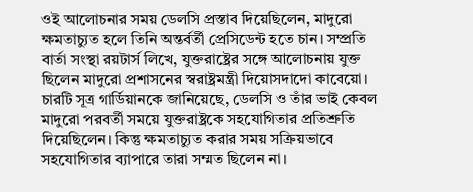ওই আলোচনার সময় ডেলসি প্রস্তাব দিয়েছিলেন, মাদুরো ক্ষমতাচ্যুত হলে তিনি অন্তর্বর্তী প্রেসিডেন্ট হতে চান। সম্প্রতি বার্তা সংস্থা রয়টার্স লিখে, যুক্তরাষ্ট্রের সঙ্গে আলোচনায় যুক্ত ছিলেন মাদুরো প্রশাসনের স্বরাষ্ট্রমন্ত্রী দিয়োসদাদো কাবেয়ো। চারটি সূত্র গার্ডিয়ানকে জানিয়েছে, ডেলসি ও তাঁর ভাই কেবল মাদুরো পরবর্তী সময়ে যুক্তরাষ্ট্রকে সহযোগিতার প্রতিশ্রুতি দিয়েছিলেন। কিন্তু ক্ষমতাচ্যুত করার সময় সক্রিয়ভাবে সহযোগিতার ব্যাপারে তারা সম্মত ছিলেন না।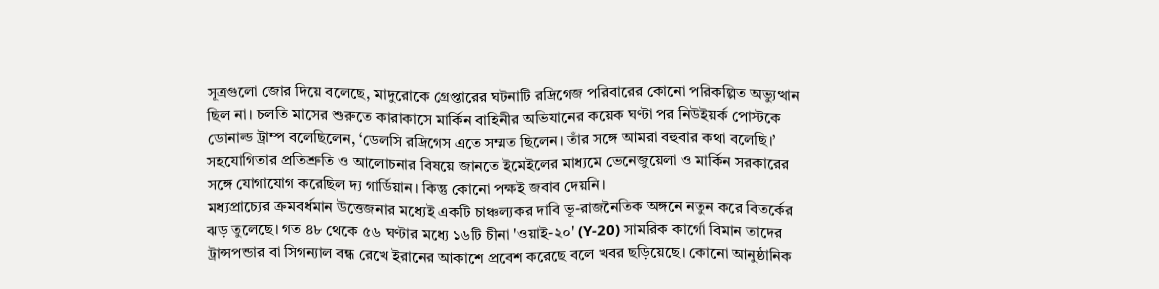সূত্রগুলো জোর দিয়ে বলেছে, মাদুরোকে গ্রেপ্তারের ঘটনাটি রদ্রিগেজ পরিবারের কোনো পরিকল্পিত অভ্যুত্থান ছিল না। চলতি মাসের শুরুতে কারাকাসে মার্কিন বাহিনীর অভিযানের কয়েক ঘণ্টা পর নিউইয়র্ক পোস্টকে ডোনাল্ড ট্রাম্প বলেছিলেন, ‘ডেলসি রদ্রিগেস এতে সম্মত ছিলেন। তাঁর সঙ্গে আমরা বহুবার কথা বলেছি।’ সহযোগিতার প্রতিশ্রুতি ও আলোচনার বিষয়ে জানতে ইমেইলের মাধ্যমে ভেনেজুয়েলা ও মার্কিন সরকারের সঙ্গে যোগাযোগ করেছিল দ্য গার্ডিয়ান। কিন্তু কোনো পক্ষই জবাব দেয়নি।
মধ্যপ্রাচ্যের ক্রমবর্ধমান উত্তেজনার মধ্যেই একটি চাঞ্চল্যকর দাবি ভূ-রাজনৈতিক অঙ্গনে নতুন করে বিতর্কের ঝড় তুলেছে। গত ৪৮ থেকে ৫৬ ঘণ্টার মধ্যে ১৬টি চীনা 'ওয়াই-২০' (Y-20) সামরিক কার্গো বিমান তাদের ট্রান্সপন্ডার বা সিগন্যাল বন্ধ রেখে ইরানের আকাশে প্রবেশ করেছে বলে খবর ছড়িয়েছে। কোনো আনুষ্ঠানিক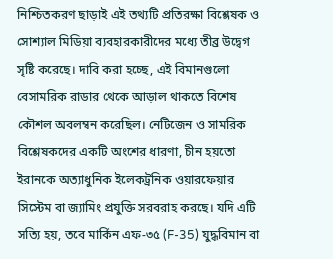নিশ্চিতকরণ ছাড়াই এই তথ্যটি প্রতিরক্ষা বিশ্লেষক ও সোশ্যাল মিডিয়া ব্যবহারকারীদের মধ্যে তীব্র উদ্বেগ সৃষ্টি করেছে। দাবি করা হচ্ছে, এই বিমানগুলো বেসামরিক রাডার থেকে আড়াল থাকতে বিশেষ কৌশল অবলম্বন করেছিল। নেটিজেন ও সামরিক বিশ্লেষকদের একটি অংশের ধারণা, চীন হয়তো ইরানকে অত্যাধুনিক ইলেকট্রনিক ওয়ারফেয়ার সিস্টেম বা জ্যামিং প্রযুক্তি সরবরাহ করছে। যদি এটি সত্যি হয়, তবে মার্কিন এফ-৩৫ (F-35) যুদ্ধবিমান বা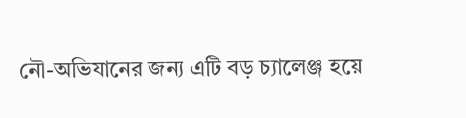নৌ-অভিযানের জন্য এটি বড় চ্যালেঞ্জ হয়ে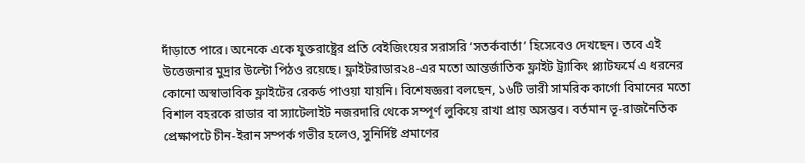দাঁড়াতে পারে। অনেকে একে যুক্তরাষ্ট্রের প্রতি বেইজিংয়ের সরাসরি ‘সতর্কবার্তা’ হিসেবেও দেখছেন। তবে এই উত্তেজনার মুদ্রার উল্টো পিঠও রয়েছে। ফ্লাইটরাডার২৪-এর মতো আন্তর্জাতিক ফ্লাইট ট্র্যাকিং প্ল্যাটফর্মে এ ধরনের কোনো অস্বাভাবিক ফ্লাইটের রেকর্ড পাওয়া যায়নি। বিশেষজ্ঞরা বলছেন, ১৬টি ভারী সামরিক কার্গো বিমানের মতো বিশাল বহরকে রাডার বা স্যাটেলাইট নজরদারি থেকে সম্পূর্ণ লুকিয়ে রাখা প্রায় অসম্ভব। বর্তমান ভূ-রাজনৈতিক প্রেক্ষাপটে চীন-ইরান সম্পর্ক গভীর হলেও, সুনির্দিষ্ট প্রমাণের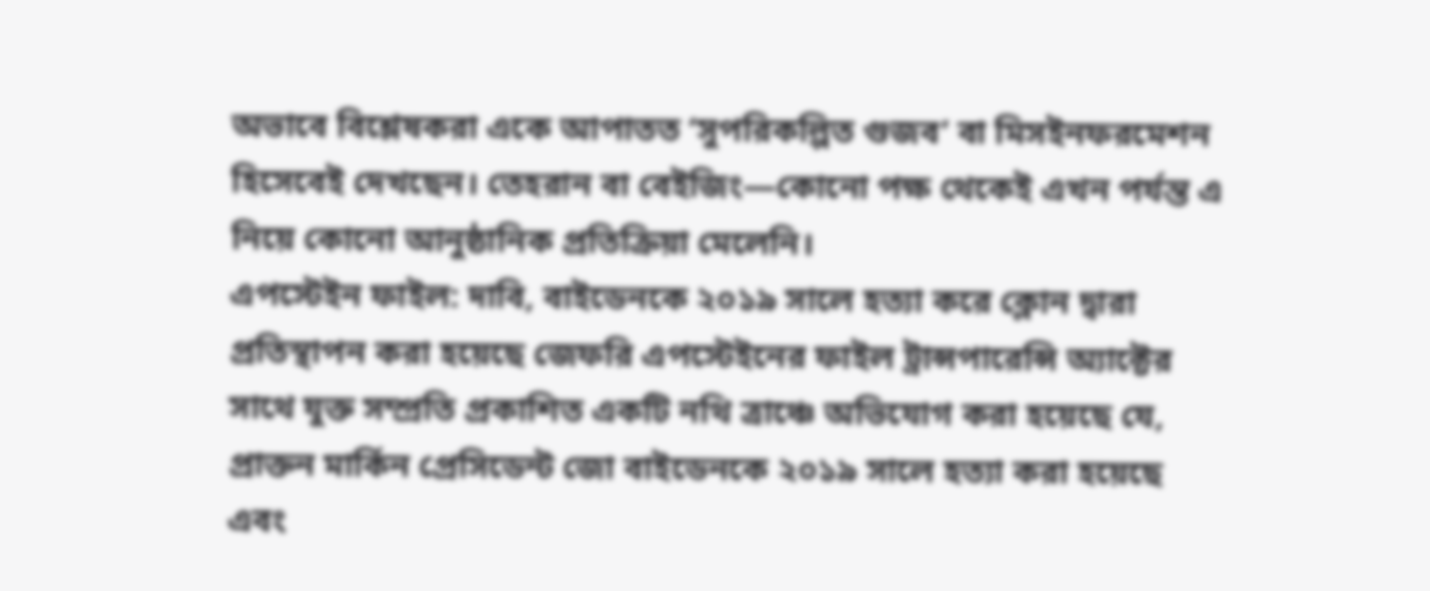অভাবে বিশ্লেষকরা একে আপাতত ‘সুপরিকল্পিত গুজব’ বা মিসইনফরমেশন হিসেবেই দেখছেন। তেহরান বা বেইজিং—কোনো পক্ষ থেকেই এখন পর্যন্ত এ নিয়ে কোনো আনুষ্ঠানিক প্রতিক্রিয়া মেলেনি।
এপস্টেইন ফাইল: দাবি, বাইডেনকে ২০১৯ সালে হত্যা করে ক্লোন দ্বারা প্রতিস্থাপন করা হয়েছে জেফরি এপস্টেইনের ফাইল ট্রান্সপারেন্সি অ্যাক্টের সাথে যুক্ত সম্প্রতি প্রকাশিত একটি নথি ত্রাঞ্চে অভিযোগ করা হয়েছে যে, প্রাক্তন মার্কিন প্রেসিডেন্ট জো বাইডেনকে ২০১৯ সালে হত্যা করা হয়েছে এবং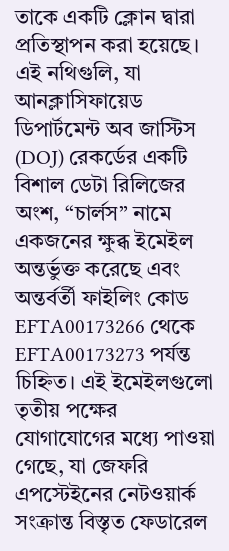তাকে একটি ক্লোন দ্বারা প্রতিস্থাপন করা হয়েছে। এই নথিগুলি, যা আনক্লাসিফায়েড ডিপার্টমেন্ট অব জাস্টিস (DOJ) রেকর্ডের একটি বিশাল ডেটা রিলিজের অংশ, “চার্লস” নামে একজনের ক্ষুব্ধ ইমেইল অন্তর্ভুক্ত করেছে এবং অন্তর্বর্তী ফাইলিং কোড EFTA00173266 থেকে EFTA00173273 পর্যন্ত চিহ্নিত। এই ইমেইলগুলো তৃতীয় পক্ষের যোগাযোগের মধ্যে পাওয়া গেছে, যা জেফরি এপস্টেইনের নেটওয়ার্ক সংক্রান্ত বিস্তৃত ফেডারেল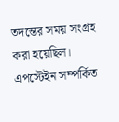তদন্তের সময় সংগ্রহ করা হয়েছিল। এপস্টেইন সম্পর্কিত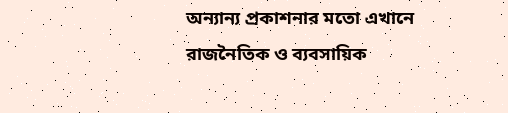অন্যান্য প্রকাশনার মতো এখানে রাজনৈতিক ও ব্যবসায়িক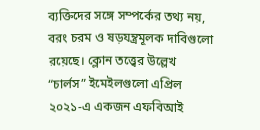ব্যক্তিদের সঙ্গে সম্পর্কের তথ্য নয়, বরং চরম ও ষড়যন্ত্রমূলক দাবিগুলো রয়েছে। ক্লোন তত্ত্বের উল্লেখ “চার্লস” ইমেইলগুলো এপ্রিল ২০২১-এ একজন এফবিআই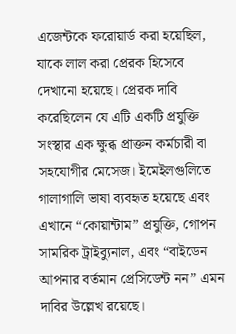এজেন্টকে ফরোয়ার্ড করা হয়েছিল, যাকে লাল করা প্রেরক হিসেবে দেখানো হয়েছে। প্রেরক দাবি করেছিলেন যে এটি একটি প্রযুক্তি সংস্থার এক ক্ষুব্ধ প্রাক্তন কর্মচারী বা সহযোগীর মেসেজ। ইমেইলগুলিতে গালাগালি ভাষা ব্যবহৃত হয়েছে এবং এখানে “কোয়ান্টাম” প্রযুক্তি, গোপন সামরিক ট্রাইব্যুনাল, এবং “বাইডেন আপনার বর্তমান প্রেসিডেন্ট নন” এমন দাবির উল্লেখ রয়েছে।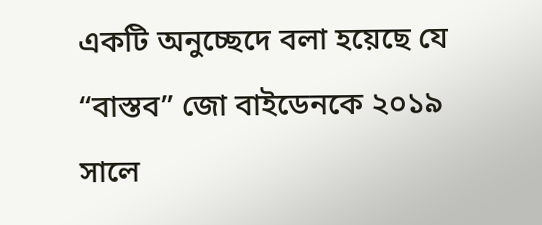একটি অনুচ্ছেদে বলা হয়েছে যে “বাস্তব” জো বাইডেনকে ২০১৯ সালে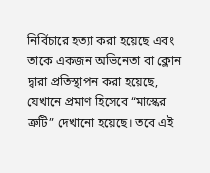নির্বিচারে হত্যা করা হয়েছে এবং তাকে একজন অভিনেতা বা ক্লোন দ্বারা প্রতিস্থাপন করা হয়েছে, যেখানে প্রমাণ হিসেবে “মাস্কের ত্রুটি” দেখানো হয়েছে। তবে এই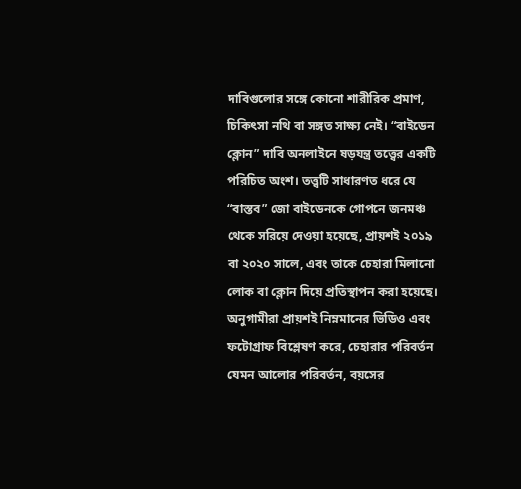দাবিগুলোর সঙ্গে কোনো শারীরিক প্রমাণ, চিকিৎসা নথি বা সঙ্গত সাক্ষ্য নেই। “বাইডেন ক্লোন” দাবি অনলাইনে ষড়যন্ত্র তত্ত্বের একটি পরিচিত অংশ। তত্ত্বটি সাধারণত ধরে যে “বাস্তব” জো বাইডেনকে গোপনে জনমঞ্চ থেকে সরিয়ে দেওয়া হয়েছে, প্রায়শই ২০১৯ বা ২০২০ সালে, এবং তাকে চেহারা মিলানো লোক বা ক্লোন দিয়ে প্রতিস্থাপন করা হয়েছে। অনুগামীরা প্রায়শই নিম্নমানের ভিডিও এবং ফটোগ্রাফ বিশ্লেষণ করে, চেহারার পরিবর্তন যেমন আলোর পরিবর্তন, বয়সের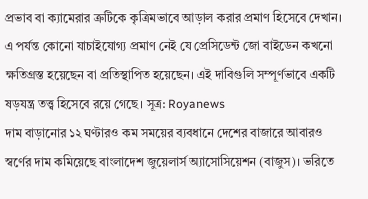প্রভাব বা ক্যামেরার ত্রুটিকে কৃত্রিমভাবে আড়াল করার প্রমাণ হিসেবে দেখান। এ পর্যন্ত কোনো যাচাইযোগ্য প্রমাণ নেই যে প্রেসিডেন্ট জো বাইডেন কখনো ক্ষতিগ্রস্ত হয়েছেন বা প্রতিস্থাপিত হয়েছেন। এই দাবিগুলি সম্পূর্ণভাবে একটি ষড়যন্ত্র তত্ত্ব হিসেবে রয়ে গেছে। সূত্র: Royanews
দাম বাড়ানোর ১২ ঘণ্টারও কম সময়ের ব্যবধানে দেশের বাজারে আবারও স্বর্ণের দাম কমিয়েছে বাংলাদেশ জুয়েলার্স অ্যাসোসিয়েশন (বাজুস)। ভরিতে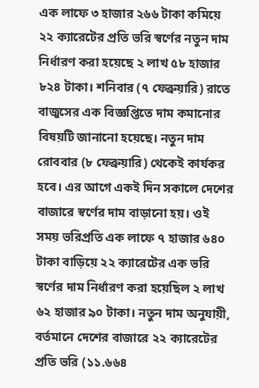এক লাফে ৩ হাজার ২৬৬ টাকা কমিয়ে ২২ ক্যারেটের প্রতি ভরি স্বর্ণের নতুন দাম নির্ধারণ করা হয়েছে ২ লাখ ৫৮ হাজার ৮২৪ টাকা। শনিবার (৭ ফেব্রুয়ারি) রাতে বাজুসের এক বিজ্ঞপ্তিতে দাম কমানোর বিষয়টি জানানো হয়েছে। নতুন দাম রোববার (৮ ফেব্রুয়ারি) থেকেই কার্যকর হবে। এর আগে একই দিন সকালে দেশের বাজারে স্বর্ণের দাম বাড়ানো হয়। ওই সময় ভরিপ্রতি এক লাফে ৭ হাজার ৬৪০ টাকা বাড়িয়ে ২২ ক্যারেটের এক ভরি স্বর্ণের দাম নির্ধারণ করা হয়েছিল ২ লাখ ৬২ হাজার ৯০ টাকা। নতুন দাম অনুযায়ী, বর্তমানে দেশের বাজারে ২২ ক্যারেটের প্রতি ভরি (১১.৬৬৪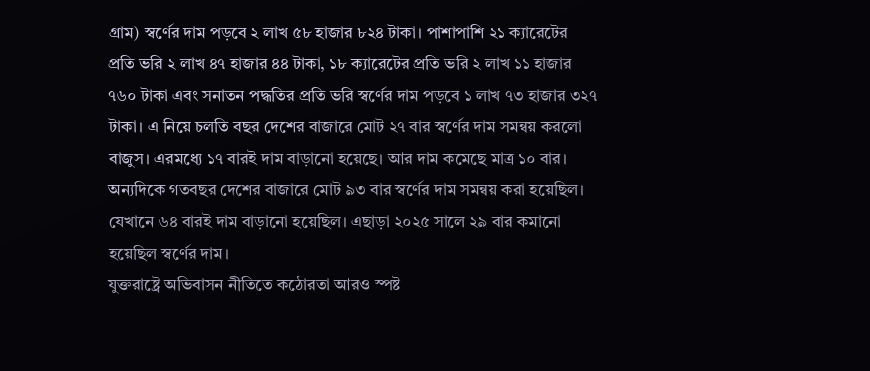গ্রাম) স্বর্ণের দাম পড়বে ২ লাখ ৫৮ হাজার ৮২৪ টাকা। পাশাপাশি ২১ ক্যারেটের প্রতি ভরি ২ লাখ ৪৭ হাজার ৪৪ টাকা, ১৮ ক্যারেটের প্রতি ভরি ২ লাখ ১১ হাজার ৭৬০ টাকা এবং সনাতন পদ্ধতির প্রতি ভরি স্বর্ণের দাম পড়বে ১ লাখ ৭৩ হাজার ৩২৭ টাকা। এ নিয়ে চলতি বছর দেশের বাজারে মোট ২৭ বার স্বর্ণের দাম সমন্বয় করলো বাজুস। এরমধ্যে ১৭ বারই দাম বাড়ানো হয়েছে। আর দাম কমেছে মাত্র ১০ বার। অন্যদিকে গতবছর দেশের বাজারে মোট ৯৩ বার স্বর্ণের দাম সমন্বয় করা হয়েছিল। যেখানে ৬৪ বারই দাম বাড়ানো হয়েছিল। এছাড়া ২০২৫ সালে ২৯ বার কমানো হয়েছিল স্বর্ণের দাম।
যুক্তরাষ্ট্রে অভিবাসন নীতিতে কঠোরতা আরও স্পষ্ট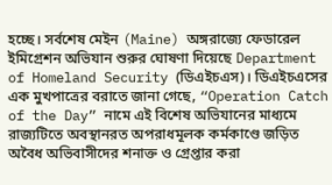হচ্ছে। সর্বশেষ মেইন (Maine) অঙ্গরাজ্যে ফেডারেল ইমিগ্রেশন অভিযান শুরুর ঘোষণা দিয়েছে Department of Homeland Security (ডিএইচএস)। ডিএইচএসের এক মুখপাত্রের বরাতে জানা গেছে, “Operation Catch of the Day” নামে এই বিশেষ অভিযানের মাধ্যমে রাজ্যটিতে অবস্থানরত অপরাধমূলক কর্মকাণ্ডে জড়িত অবৈধ অভিবাসীদের শনাক্ত ও গ্রেপ্তার করা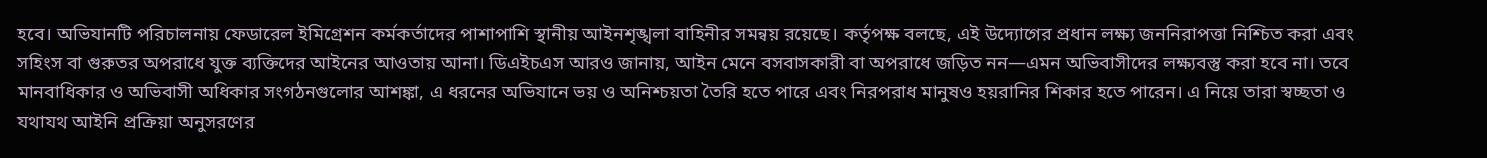হবে। অভিযানটি পরিচালনায় ফেডারেল ইমিগ্রেশন কর্মকর্তাদের পাশাপাশি স্থানীয় আইনশৃঙ্খলা বাহিনীর সমন্বয় রয়েছে। কর্তৃপক্ষ বলছে, এই উদ্যোগের প্রধান লক্ষ্য জননিরাপত্তা নিশ্চিত করা এবং সহিংস বা গুরুতর অপরাধে যুক্ত ব্যক্তিদের আইনের আওতায় আনা। ডিএইচএস আরও জানায়, আইন মেনে বসবাসকারী বা অপরাধে জড়িত নন—এমন অভিবাসীদের লক্ষ্যবস্তু করা হবে না। তবে মানবাধিকার ও অভিবাসী অধিকার সংগঠনগুলোর আশঙ্কা, এ ধরনের অভিযানে ভয় ও অনিশ্চয়তা তৈরি হতে পারে এবং নিরপরাধ মানুষও হয়রানির শিকার হতে পারেন। এ নিয়ে তারা স্বচ্ছতা ও যথাযথ আইনি প্রক্রিয়া অনুসরণের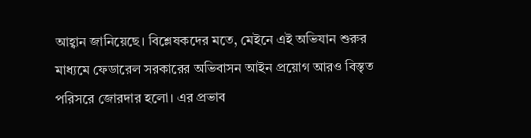আহ্বান জানিয়েছে। বিশ্লেষকদের মতে, মেইনে এই অভিযান শুরুর মাধ্যমে ফেডারেল সরকারের অভিবাসন আইন প্রয়োগ আরও বিস্তৃত পরিসরে জোরদার হলো। এর প্রভাব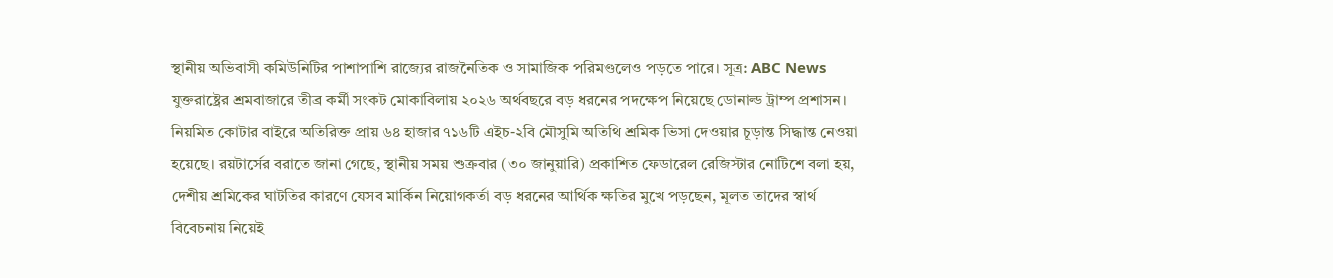স্থানীয় অভিবাসী কমিউনিটির পাশাপাশি রাজ্যের রাজনৈতিক ও সামাজিক পরিমণ্ডলেও পড়তে পারে। সূত্র: ABC News
যুক্তরাষ্ট্রের শ্রমবাজারে তীব্র কর্মী সংকট মোকাবিলায় ২০২৬ অর্থবছরে বড় ধরনের পদক্ষেপ নিয়েছে ডোনাল্ড ট্রাম্প প্রশাসন। নিয়মিত কোটার বাইরে অতিরিক্ত প্রায় ৬৪ হাজার ৭১৬টি এইচ-২বি মৌসুমি অতিথি শ্রমিক ভিসা দেওয়ার চূড়ান্ত সিদ্ধান্ত নেওয়া হয়েছে। রয়টার্সের বরাতে জানা গেছে, স্থানীয় সময় শুক্রবার (৩০ জানুয়ারি) প্রকাশিত ফেডারেল রেজিস্টার নোটিশে বলা হয়, দেশীয় শ্রমিকের ঘাটতির কারণে যেসব মার্কিন নিয়োগকর্তা বড় ধরনের আর্থিক ক্ষতির মুখে পড়ছেন, মূলত তাদের স্বার্থ বিবেচনায় নিয়েই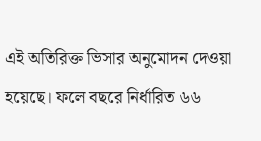এই অতিরিক্ত ভিসার অনুমোদন দেওয়া হয়েছে। ফলে বছরে নির্ধারিত ৬৬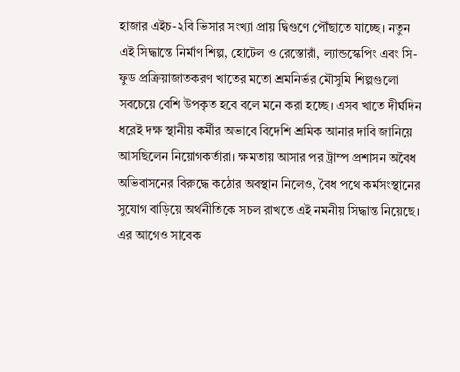হাজার এইচ-২বি ভিসার সংখ্যা প্রায় দ্বিগুণে পৌঁছাতে যাচ্ছে। নতুন এই সিদ্ধান্তে নির্মাণ শিল্প, হোটেল ও রেস্তোরাঁ, ল্যান্ডস্কেপিং এবং সি-ফুড প্রক্রিয়াজাতকরণ খাতের মতো শ্রমনির্ভর মৌসুমি শিল্পগুলো সবচেয়ে বেশি উপকৃত হবে বলে মনে করা হচ্ছে। এসব খাতে দীর্ঘদিন ধরেই দক্ষ স্থানীয় কর্মীর অভাবে বিদেশি শ্রমিক আনার দাবি জানিয়ে আসছিলেন নিয়োগকর্তারা। ক্ষমতায় আসার পর ট্রাম্প প্রশাসন অবৈধ অভিবাসনের বিরুদ্ধে কঠোর অবস্থান নিলেও, বৈধ পথে কর্মসংস্থানের সুযোগ বাড়িয়ে অর্থনীতিকে সচল রাখতে এই নমনীয় সিদ্ধান্ত নিয়েছে। এর আগেও সাবেক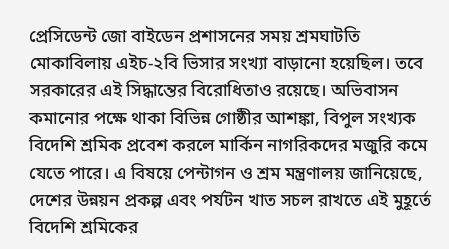প্রেসিডেন্ট জো বাইডেন প্রশাসনের সময় শ্রমঘাটতি মোকাবিলায় এইচ-২বি ভিসার সংখ্যা বাড়ানো হয়েছিল। তবে সরকারের এই সিদ্ধান্তের বিরোধিতাও রয়েছে। অভিবাসন কমানোর পক্ষে থাকা বিভিন্ন গোষ্ঠীর আশঙ্কা, বিপুল সংখ্যক বিদেশি শ্রমিক প্রবেশ করলে মার্কিন নাগরিকদের মজুরি কমে যেতে পারে। এ বিষয়ে পেন্টাগন ও শ্রম মন্ত্রণালয় জানিয়েছে, দেশের উন্নয়ন প্রকল্প এবং পর্যটন খাত সচল রাখতে এই মুহূর্তে বিদেশি শ্রমিকের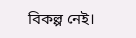বিকল্প নেই।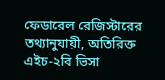ফেডারেল রেজিস্টারের তথ্যানুযায়ী, অতিরিক্ত এইচ-২বি ভিসা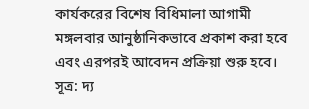কার্যকরের বিশেষ বিধিমালা আগামী মঙ্গলবার আনুষ্ঠানিকভাবে প্রকাশ করা হবে এবং এরপরই আবেদন প্রক্রিয়া শুরু হবে। সূত্র: দ্য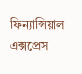ফিন্যান্সিয়াল এক্সপ্রেস